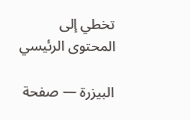تخطي إلى المحتوى الرئيسي

البيزرة — صفحة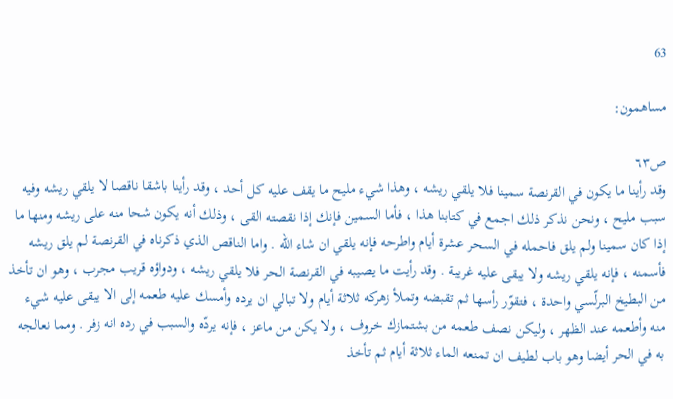63

مساهمون:

ص٦٣
وقد رأينا ما يكون في القرنصة سمينا فلا يلقي ريشه ، وهذا شيء مليح ما يقف عليه كل أحد ، وقد رأينا باشقا ناقصا لا يلقي ريشه وفيه سبب مليح ، ونحن نذكر ذلك اجمع في كتابنا هذا ، فأما السمين فإنك إذا نقصته القى ، وذلك أنه يكون شحا منه على ريشه ومنها ما إذا كان سمينا ولم يلق فاحمله في السحر عشرة أيام واطرحه فإنه يلقي ان شاء اللّه . واما الناقص الذي ذكرناه في القرنصة لم يلق ريشه فأسمنه ، فإنه يلقي ريشه ولا يبقى عليه غريبة . وقد رأيت ما يصيبه في القرنصة الحر فلا يلقي ريشه ، ودواؤه قريب مجرب ، وهو ان تأخذ من البطيخ البرلّسي واحدة ، فتقوّر رأسها ثم تقبضه وتملأ زهركه ثلاثة أيام ولا تبالي ان يرده وأمسك عليه طعمه إلى الا يبقى عليه شيء منه وأطعمه عند الظهر ، وليكن نصف طعمه من بشتمازك خروف ، ولا يكن من ماعز ، فإنه يردّه والسبب في رده انه زفر . ومما نعالجه به في الحر أيضا وهو باب لطيف ان تمنعه الماء ثلاثة أيام ثم تأخذ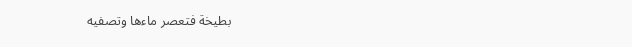بطيخة فتعصر ماءها وتصفيه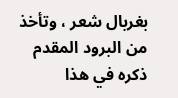بغربال شعر ، وتأخذ من البرود المقدم ذكره في هذا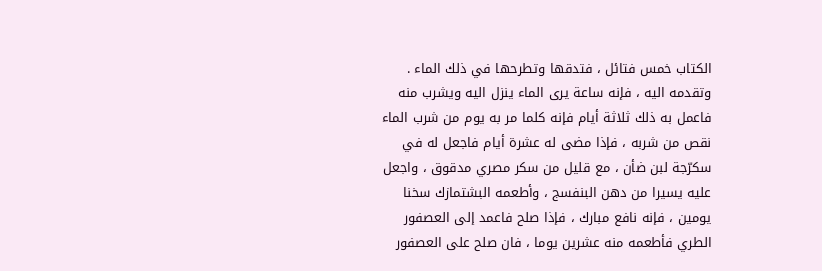الكتاب خمس فتائل ، فتدقها وتطرحها في ذلك الماء . وتقدمه اليه ، فإنه ساعة يرى الماء ينزل اليه ويشرب منه فاعمل به ذلك ثلاثة أيام فإنه كلما مر به يوم من شرب الماء نقص من شربه ، فإذا مضى له عشرة أيام فاجعل له في سكرّجة لبن ضأن ، مع قليل من سكر مصري مدقوق ، واجعل عليه يسيرا من دهن البنفسج ، وأطعمه البشتمازك سخنا يومين ، فإنه نافع مبارك ، فإذا صلح فاعمد إلى العصفور الطري فأطعمه منه عشرين يوما ، فان صلح على العصفور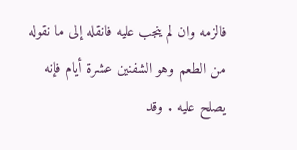فالزمه وان لم ينجب عليه فانقله إلى ما نقوله من الطعم وهو الشفنين عشرة أيام فإنه يصلح عليه . وقد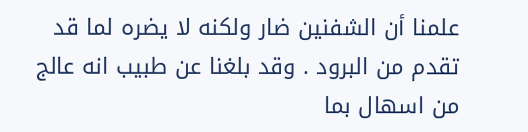علمنا أن الشفنين ضار ولكنه لا يضره لما قد تقدم من البرود . وقد بلغنا عن طبيب انه عالج من اسهال بما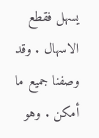يسهل فقطع الاسهال . وقد وصفنا جميع ما أمكن . وهو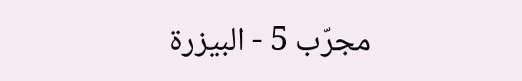مجرّب 5 - البيزرة